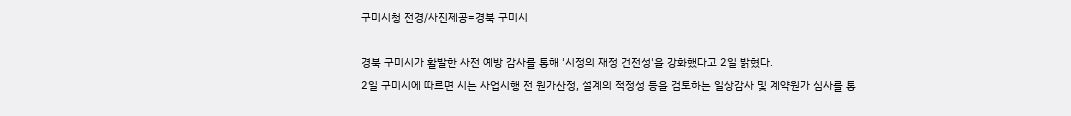구미시청 전경/사진제공=경북 구미시

경북 구미시가 활발한 사전 예방 감사를 통해 '시정의 재정 건전성'을 강화했다고 2일 밝혔다.
2일 구미시에 따르면 시는 사업시행 전 원가산정, 설계의 적정성 등을 검토하는 일상감사 및 계약원가 심사를 통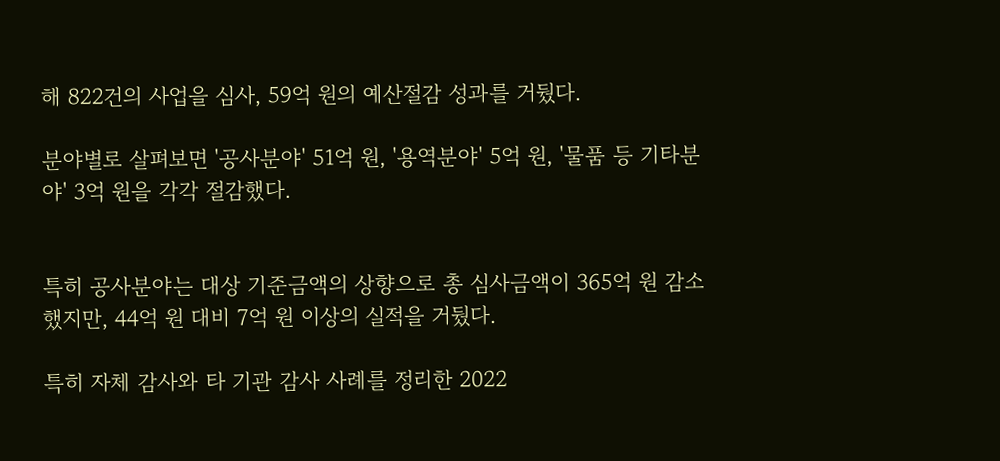해 822건의 사업을 심사, 59억 원의 예산절감 성과를 거뒀다.

분야별로 살펴보면 '공사분야' 51억 원, '용역분야' 5억 원, '물품 등 기타분야' 3억 원을 각각 절감했다.


특히 공사분야는 대상 기준금액의 상향으로 총 심사금액이 365억 원 감소했지만, 44억 원 대비 7억 원 이상의 실적을 거뒀다.

특히 자체 감사와 타 기관 감사 사례를 정리한 2022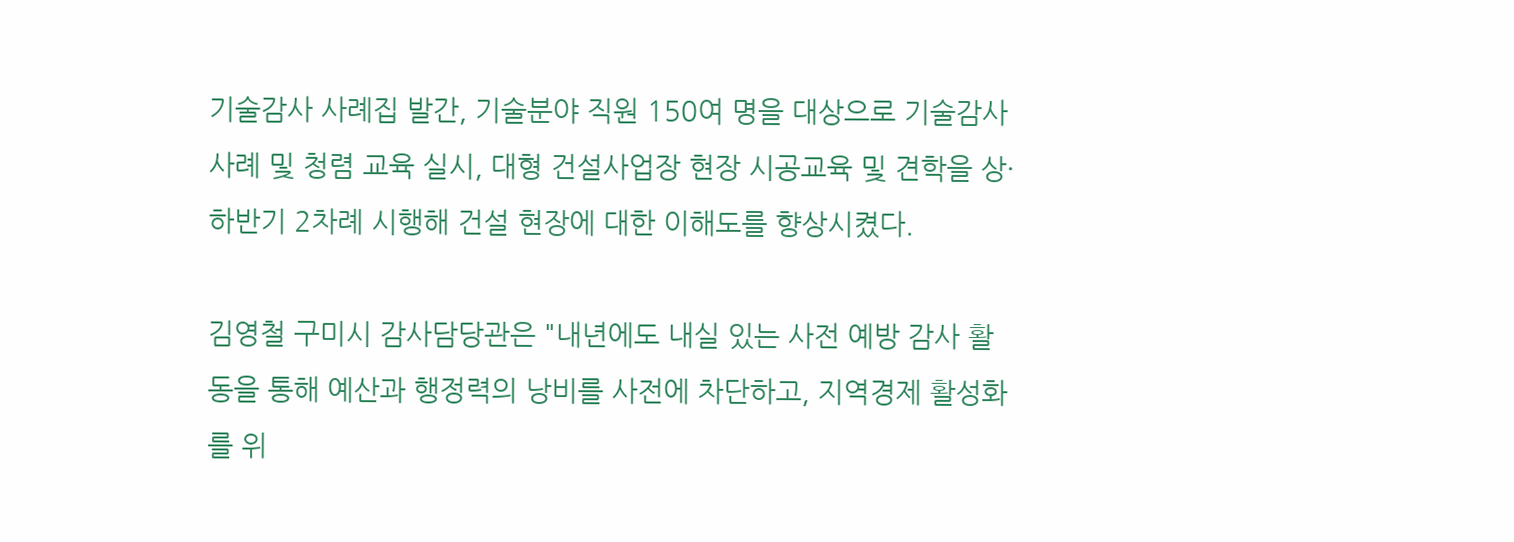기술감사 사례집 발간, 기술분야 직원 150여 명을 대상으로 기술감사 사례 및 청렴 교육 실시, 대형 건설사업장 현장 시공교육 및 견학을 상·하반기 2차례 시행해 건설 현장에 대한 이해도를 향상시켰다.

김영철 구미시 감사담당관은 "내년에도 내실 있는 사전 예방 감사 활동을 통해 예산과 행정력의 낭비를 사전에 차단하고, 지역경제 활성화를 위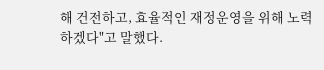해 건전하고, 효율적인 재정운영을 위해 노력하겠다"고 말했다.